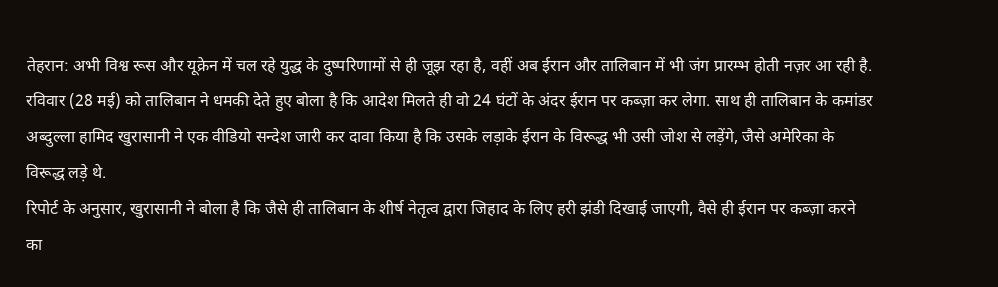तेहरान: अभी विश्व रूस और यूक्रेन में चल रहे युद्ध के दुष्परिणामों से ही जूझ रहा है, वहीं अब ईरान और तालिबान में भी जंग प्रारम्भ होती नज़र आ रही है. रविवार (28 मई) को तालिबान ने धमकी देते हुए बोला है कि आदेश मिलते ही वो 24 घंटों के अंदर ईरान पर कब्ज़ा कर लेगा. साथ ही तालिबान के कमांडर अब्दुल्ला हामिद खुरासानी ने एक वीडियो सन्देश जारी कर दावा किया है कि उसके लड़ाके ईरान के विरूद्ध भी उसी जोश से लड़ेंगे, जैसे अमेरिका के विरूद्ध लड़े थे.
रिपोर्ट के अनुसार, खुरासानी ने बोला है कि जैसे ही तालिबान के शीर्ष नेतृत्व द्वारा जिहाद के लिए हरी झंडी दिखाई जाएगी, वैसे ही ईरान पर कब्ज़ा करने का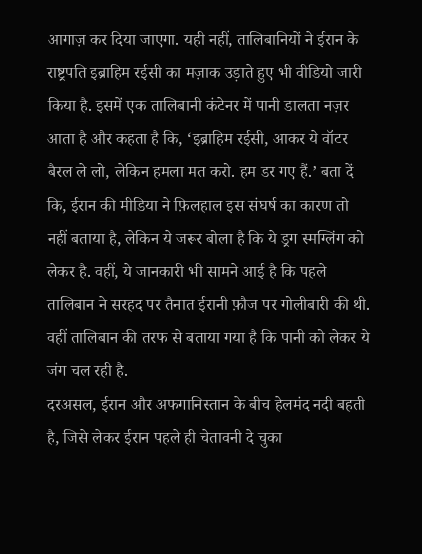आगाज़ कर दिया जाएगा. यही नहीं, तालिबानियों ने ईरान के राष्ट्रपति इब्राहिम रईसी का मज़ाक उड़ाते हुए भी वीडियो जारी किया है. इसमें एक तालिबानी कंटेनर में पानी डालता नज़र आता है और कहता है कि, ‘इब्राहिम रईसी, आकर ये वॉटर बैरल ले लो, लेकिन हमला मत करो. हम डर गए हैं.’ बता दें कि, ईरान की मीडिया ने फ़िलहाल इस संघर्ष का कारण तो नहीं बताया है, लेकिन ये जरूर बोला है कि ये ड्रग स्मग्लिंग को लेकर है. वहीं, ये जानकारी भी सामने आई है कि पहले तालिबान ने सरहद पर तैनात ईरानी फ़ौज पर गोलीबारी की थी. वहीं तालिबान की तरफ से बताया गया है कि पानी को लेकर ये जंग चल रही है.
दरअसल, ईरान और अफगानिस्तान के बीच हेलमंद नदी बहती है, जिसे लेकर ईरान पहले ही चेतावनी दे चुका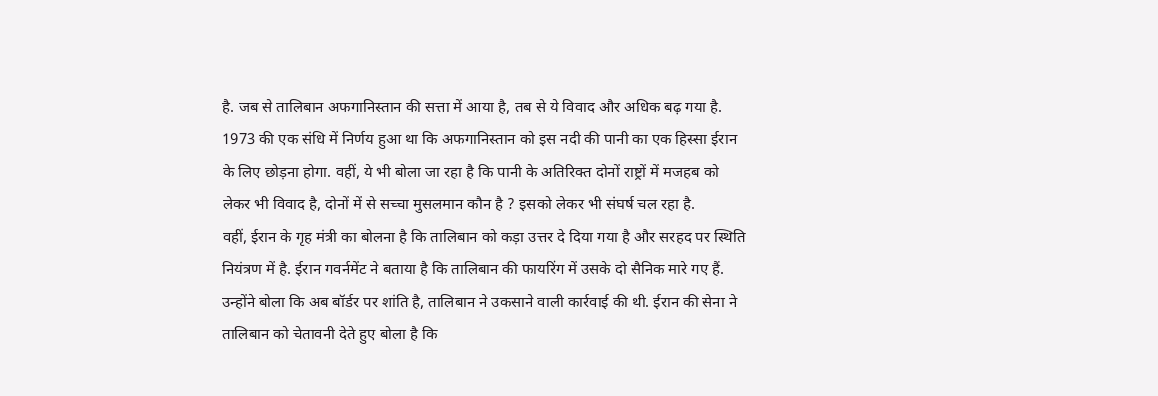है. जब से तालिबान अफगानिस्तान की सत्ता में आया है, तब से ये विवाद और अधिक बढ़ गया है. 1973 की एक संधि में निर्णय हुआ था कि अफगानिस्तान को इस नदी की पानी का एक हिस्सा ईरान के लिए छोड़ना होगा. वहीं, ये भी बोला जा रहा है कि पानी के अतिरिक्त दोनों राष्ट्रों में मजहब को लेकर भी विवाद है, दोनों में से सच्चा मुसलमान कौन है ? इसको लेकर भी संघर्ष चल रहा है.
वहीं, ईरान के गृह मंत्री का बोलना है कि तालिबान को कड़ा उत्तर दे दिया गया है और सरहद पर स्थिति नियंत्रण में है. ईरान गवर्नमेंट ने बताया है कि तालिबान की फायरिंग में उसके दो सैनिक मारे गए हैं. उन्होंने बोला कि अब बॉर्डर पर शांति है, तालिबान ने उकसाने वाली कार्रवाई की थी. ईरान की सेना ने तालिबान को चेतावनी देते हुए बोला है कि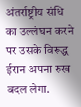अंतर्राष्ट्रीय संधि का उल्लंघन करने पर उसके विरूद्ध ईरान अपना रुख बदल लेगा.